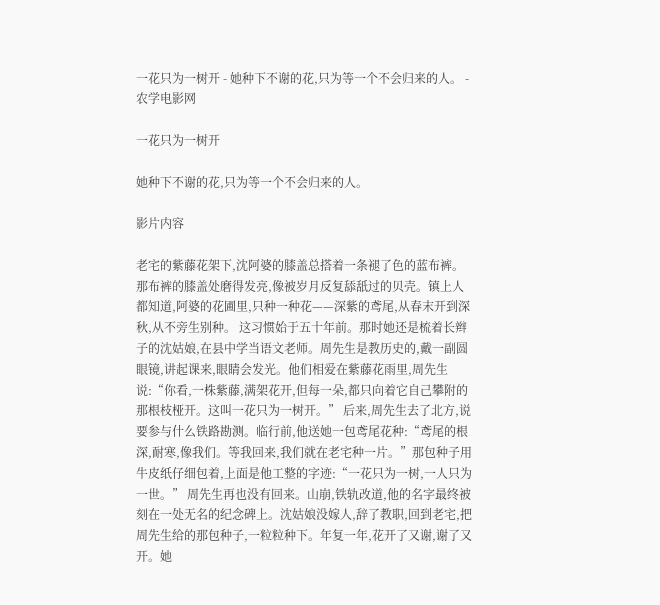一花只为一树开 - 她种下不谢的花,只为等一个不会归来的人。 - 农学电影网

一花只为一树开

她种下不谢的花,只为等一个不会归来的人。

影片内容

老宅的紫藤花架下,沈阿婆的膝盖总搭着一条褪了色的蓝布裤。那布裤的膝盖处磨得发亮,像被岁月反复舔舐过的贝壳。镇上人都知道,阿婆的花圃里,只种一种花——深紫的鸢尾,从春末开到深秋,从不旁生别种。 这习惯始于五十年前。那时她还是梳着长辫子的沈姑娘,在县中学当语文老师。周先生是教历史的,戴一副圆眼镜,讲起课来,眼睛会发光。他们相爱在紫藤花雨里,周先生说:“你看,一株紫藤,满架花开,但每一朵,都只向着它自己攀附的那根枝桠开。这叫一花只为一树开。” 后来,周先生去了北方,说要参与什么铁路勘测。临行前,他送她一包鸢尾花种:“鸢尾的根深,耐寒,像我们。等我回来,我们就在老宅种一片。”那包种子用牛皮纸仔细包着,上面是他工整的字迹:“一花只为一树,一人只为一世。” 周先生再也没有回来。山崩,铁轨改道,他的名字最终被刻在一处无名的纪念碑上。沈姑娘没嫁人,辞了教职,回到老宅,把周先生给的那包种子,一粒粒种下。年复一年,花开了又谢,谢了又开。她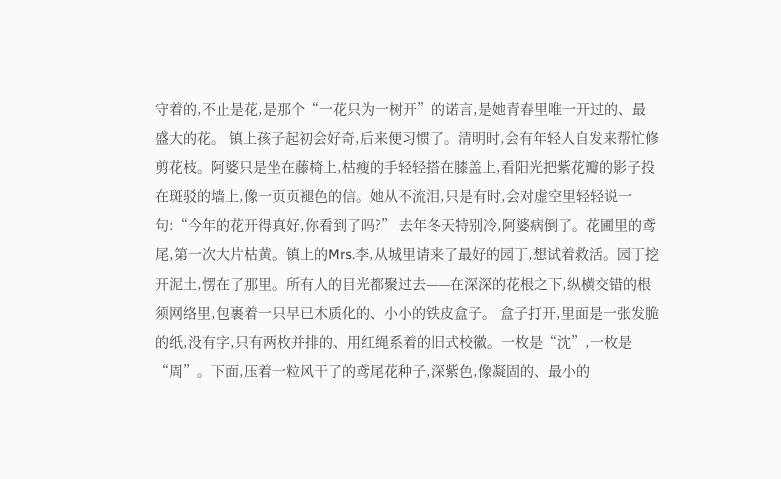守着的,不止是花,是那个“一花只为一树开”的诺言,是她青春里唯一开过的、最盛大的花。 镇上孩子起初会好奇,后来便习惯了。清明时,会有年轻人自发来帮忙修剪花枝。阿婆只是坐在藤椅上,枯瘦的手轻轻搭在膝盖上,看阳光把紫花瓣的影子投在斑驳的墙上,像一页页褪色的信。她从不流泪,只是有时,会对虚空里轻轻说一句:“今年的花开得真好,你看到了吗?” 去年冬天特别冷,阿婆病倒了。花圃里的鸢尾,第一次大片枯黄。镇上的Mrs.李,从城里请来了最好的园丁,想试着救活。园丁挖开泥土,愣在了那里。所有人的目光都聚过去——在深深的花根之下,纵横交错的根须网络里,包裹着一只早已木质化的、小小的铁皮盒子。 盒子打开,里面是一张发脆的纸,没有字,只有两枚并排的、用红绳系着的旧式校徽。一枚是“沈”,一枚是“周”。下面,压着一粒风干了的鸢尾花种子,深紫色,像凝固的、最小的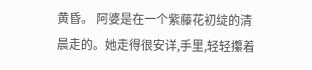黄昏。 阿婆是在一个紫藤花初绽的清晨走的。她走得很安详,手里,轻轻攥着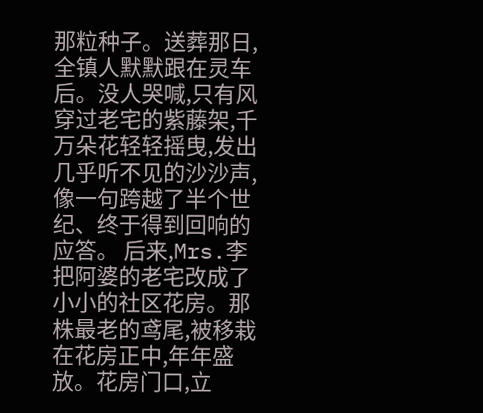那粒种子。送葬那日,全镇人默默跟在灵车后。没人哭喊,只有风穿过老宅的紫藤架,千万朵花轻轻摇曳,发出几乎听不见的沙沙声,像一句跨越了半个世纪、终于得到回响的应答。 后来,Mrs.李把阿婆的老宅改成了小小的社区花房。那株最老的鸢尾,被移栽在花房正中,年年盛放。花房门口,立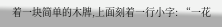着一块简单的木牌,上面刻着一行小字: “一花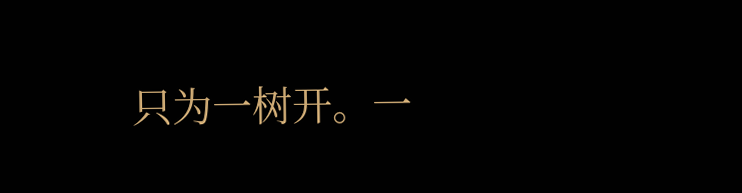只为一树开。一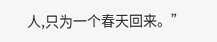人,只为一个春天回来。”